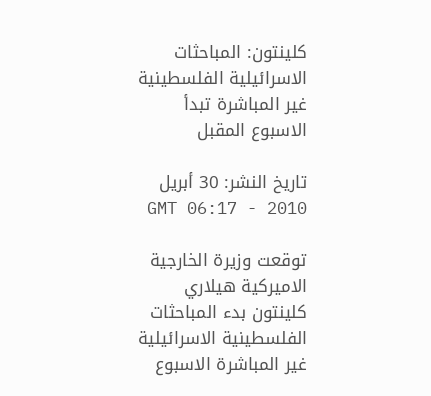كلينتون: المباحثات الاسرائيلية الفلسطينية غير المباشرة تبدأ الاسبوع المقبل

تاريخ النشر: 30 أبريل 2010 - 06:17 GMT

توقعت وزيرة الخارجية الاميركية هيلاري كلينتون بدء المباحثات الفلسطينية الاسرائيلية غير المباشرة الاسبوع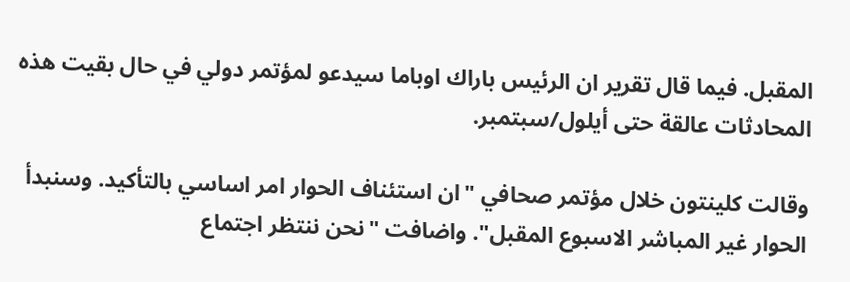المقبل. فيما قال تقرير ان الرئيس باراك اوباما سيدعو لمؤتمر دولي في حال بقيت هذه المحادثات عالقة حتى أيلول/سبتمبر.

وقالت كلينتون خلال مؤتمر صحافي "ان استئناف الحوار امر اساسي بالتأكيد. وسنبدأ الحوار غير المباشر الاسبوع المقبل". واضافت "نحن ننتظر اجتماع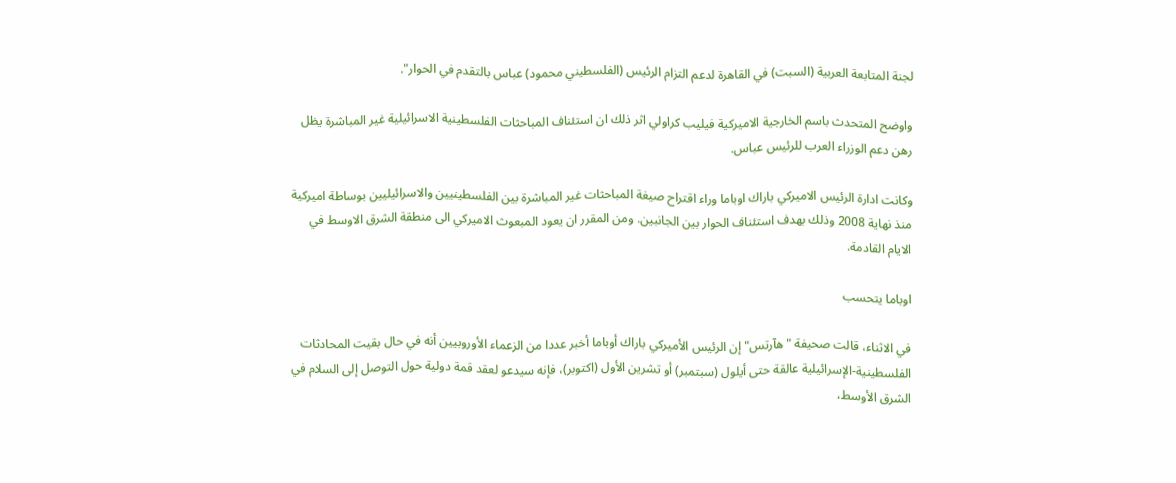لجنة المتابعة العربية (السبت) في القاهرة لدعم التزام الرئيس (الفلسطيني محمود) عباس بالتقدم في الحوار".

واوضح المتحدث باسم الخارجية الاميركية فيليب كراولي اثر ذلك ان استئناف المباحثات الفلسطينية الاسرائيلية غير المباشرة يظل رهن دعم الوزراء العرب للرئيس عباس.

وكانت ادارة الرئيس الاميركي باراك اوباما وراء اقتراح صيغة المباحثات غير المباشرة بين الفلسطينيين والاسرائيليين بوساطة اميركية منذ نهاية 2008 وذلك بهدف استئناف الحوار بين الجانبين. ومن المقرر ان يعود المبعوث الاميركي الى منطقة الشرق الاوسط في الايام القادمة.

اوباما يتحسب

في الاثناء، قالت صحيفة "هآرتس" إن الرئيس الأميركي باراك أوباما أخبر عددا من الزعماء الأوروبيين أنه في حال بقيت المحادثات الفلسطينية-الإسرائيلية عالقة حتى أيلول (سبتمبر) أو تشرين الأول (اكتوبر)، فإنه سيدعو لعقد قمة دولية حول التوصل إلى السلام في الشرق الأوسط،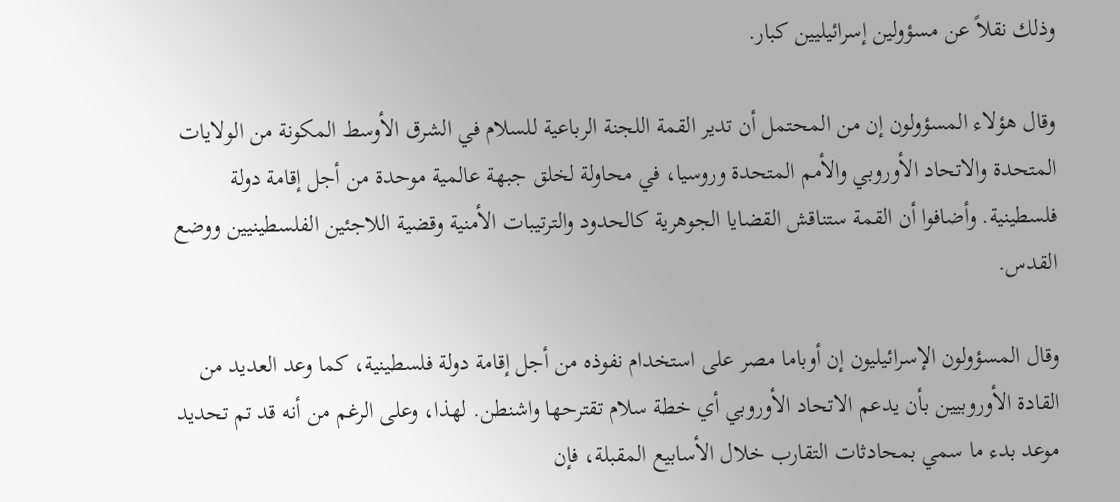وذلك نقلاً عن مسؤولين إسرائيليين كبار.

وقال هؤلاء المسؤولون إن من المحتمل أن تدير القمة اللجنة الرباعية للسلام في الشرق الأوسط المكونة من الولايات المتحدة والاتحاد الأوروبي والأمم المتحدة وروسيا، في محاولة لخلق جبهة عالمية موحدة من أجل إقامة دولة فلسطينية. وأضافوا أن القمة ستناقش القضايا الجوهرية كالحدود والترتيبات الأمنية وقضية اللاجئين الفلسطينيين ووضع القدس.

وقال المسؤولون الإسرائيليون إن أوباما مصر على استخدام نفوذه من أجل إقامة دولة فلسطينية، كما وعد العديد من القادة الأوروبيين بأن يدعم الاتحاد الأوروبي أي خطة سلام تقترحها واشنطن. لهذا، وعلى الرغم من أنه قد تم تحديد موعد بدء ما سمي بمحادثات التقارب خلال الأسابيع المقبلة، فإن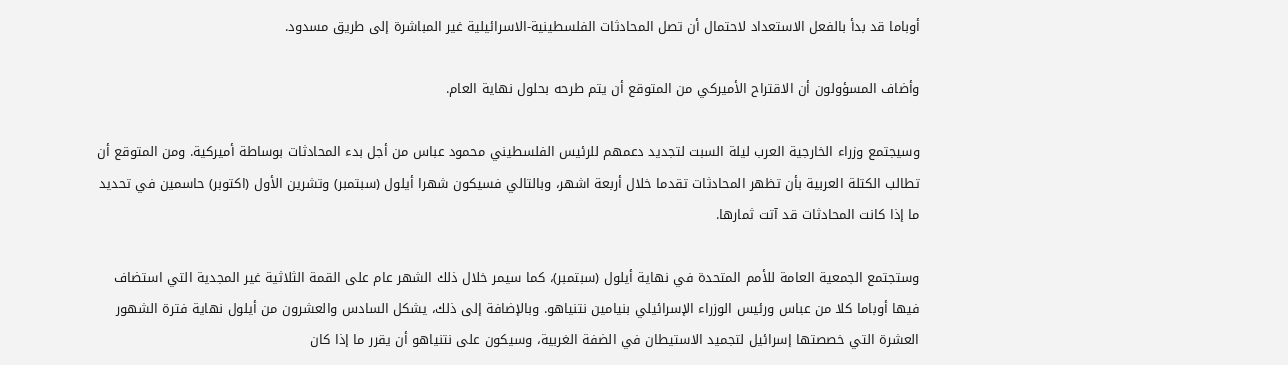أوباما قد بدأ بالفعل الاستعداد لاحتمال أن تصل المحادثات الفلسطينية-الاسرائيلية غير المباشرة إلى طريق مسدود.

وأضاف المسؤولون أن الاقتراح الأميركي من المتوقع أن يتم طرحه بحلول نهاية العام.

وسيجتمع وزراء الخارجية العرب ليلة السبت لتجديد دعمهم للرئيس الفلسطيني محمود عباس من أجل بدء المحادثات بوساطة أميركية. ومن المتوقع أن تطالب الكتلة العربية بأن تظهر المحادثات تقدما خلال أربعة اشهر، وبالتالي فسيكون شهرا أيلول (سبتمبر) وتشرين الأول (اكتوبر) حاسمين في تحديد ما إذا كانت المحادثات قد آتت ثمارها.

وستجتمع الجمعية العامة للأمم المتحدة في نهاية أيلول (سبتمبر)، كما سيمر خلال ذلك الشهر عام على القمة الثلاثية غير المجدية التي استضاف فيها أوباما كلا من عباس ورئيس الوزراء الإسرائيلي بنيامين نتنياهو. وبالإضافة إلى ذلك، يشكل السادس والعشرون من أيلول نهاية فترة الشهور العشرة التي خصصتها إسرائيل لتجميد الاستيطان في الضفة الغربية، وسيكون على نتنياهو أن يقرر ما إذا كان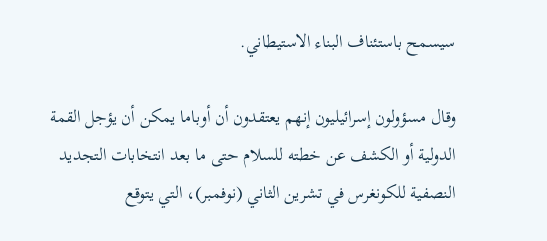سيسمح باستئناف البناء الاستيطاني.

وقال مسؤولون إسرائيليون إنهم يعتقدون أن أوباما يمكن أن يؤجل القمة الدولية أو الكشف عن خطته للسلام حتى ما بعد انتخابات التجديد النصفية للكونغرس في تشرين الثاني (نوفمبر)، التي يتوقع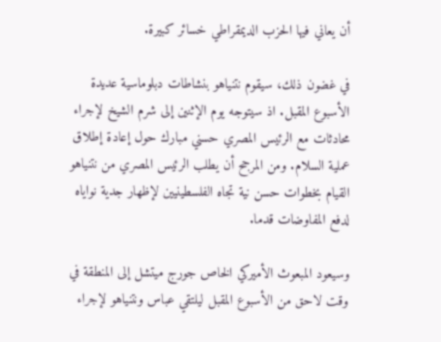أن يعاني فيها الحزب الديمقراطي خسائر كبيرة.

في غضون ذلك، سيقوم نتنياهو بنشاطات دبلوماسية عديدة الأسبوع المقبل. اذ سيتوجه يوم الإثنين إلى شرم الشيخ لإجراء محادثات مع الرئيس المصري حسني مبارك حول إعادة إطلاق عملية السلام. ومن المرجح أن يطلب الرئيس المصري من نتنياهو القيام بخطوات حسن نية تجاه الفلسطينيين لإظهار جدية نواياه لدفع المفاوضات قدما.

وسيعود المبعوث الأميركي الخاص جورج ميتشل إلى المنطقة في وقت لاحق من الأسبوع المقبل ليلتقي عباس ونتنياهو لإجراء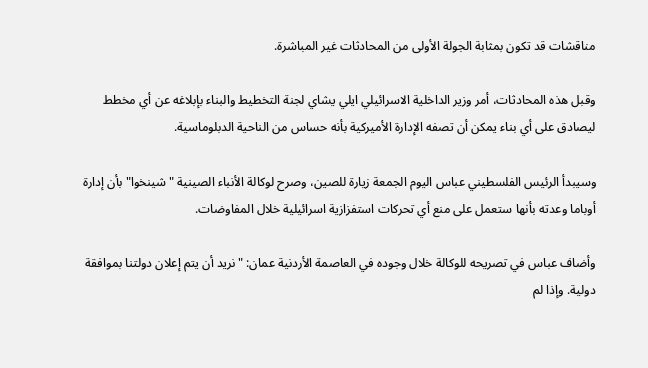مناقشات قد تكون بمثابة الجولة الأولى من المحادثات غير المباشرة.

وقبل هذه المحادثات، أمر وزير الداخلية الاسرائيلي ايلي يشاي لجنة التخطيط والبناء بإبلاغه عن أي مخطط ليصادق على أي بناء يمكن أن تصفه الإدارة الأميركية بأنه حساس من الناحية الدبلوماسية.

وسيبدأ الرئيس الفلسطيني عباس اليوم الجمعة زيارة للصين، وصرح لوكالة الأنباء الصينية "شينخوا" بأن إدارة أوباما وعدته بأنها ستعمل على منع أي تحركات استفزازية اسرائيلية خلال المفاوضات.

وأضاف عباس في تصريحه للوكالة خلال وجوده في العاصمة الأردنية عمان: "نريد أن يتم إعلان دولتنا بموافقة دولية. وإذا لم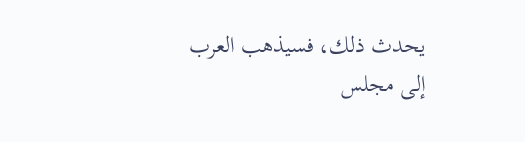يحدث ذلك، فسيذهب العرب إلى مجلس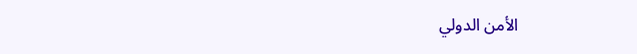الأمن الدولي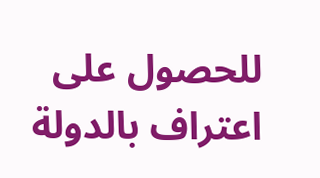للحصول على اعتراف بالدولة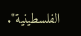الفلسطينية".